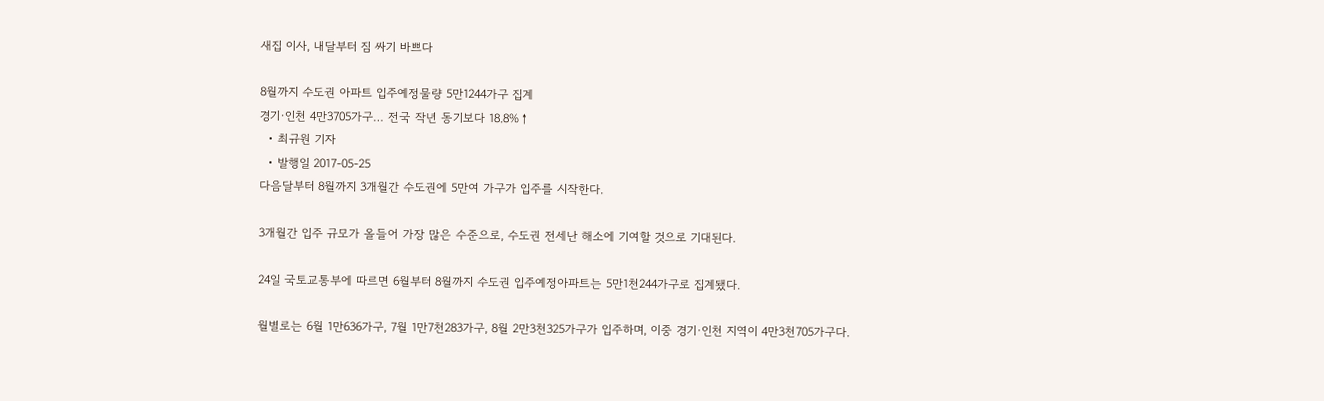새집 이사, 내달부터 짐 싸기 바쁘다

8월까지 수도권 아파트 입주예정물량 5만1244가구 집계
경기·인천 4만3705가구… 전국 작년 동기보다 18.8%↑
  • 최규원 기자
  • 발행일 2017-05-25
다음달부터 8월까지 3개월간 수도권에 5만여 가구가 입주를 시작한다.

3개월간 입주 규모가 올들어 가장 많은 수준으로, 수도권 전세난 해소에 기여할 것으로 기대된다.

24일 국토교통부에 따르면 6월부터 8월까지 수도권 입주예정아파트는 5만1천244가구로 집계됐다.

월별로는 6월 1만636가구, 7월 1만7천283가구, 8월 2만3천325가구가 입주하며, 이중 경기·인천 지역이 4만3천705가구다.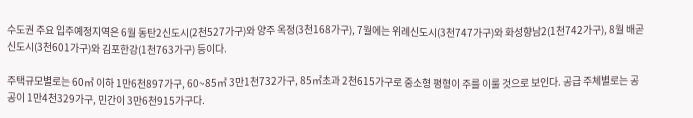수도권 주요 입주예정지역은 6월 동탄2신도시(2천527가구)와 양주 옥정(3천168가구), 7월에는 위례신도시(3천747가구)와 화성향남2(1천742가구), 8월 배곧신도시(3천601가구)와 김포한강(1천763가구) 등이다.

주택규모별로는 60㎡ 이하 1만6천897가구, 60~85㎡ 3만1천732가구, 85㎡초과 2천615가구로 중소형 평형이 주를 이룰 것으로 보인다. 공급 주체별로는 공공이 1만4천329가구, 민간이 3만6천915가구다.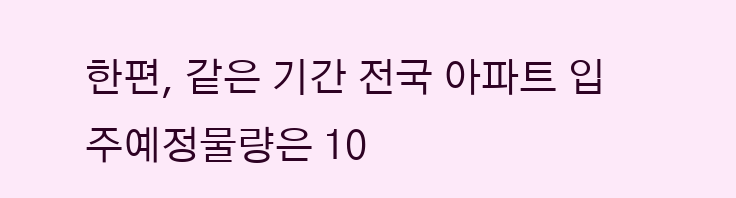한편, 같은 기간 전국 아파트 입주예정물량은 10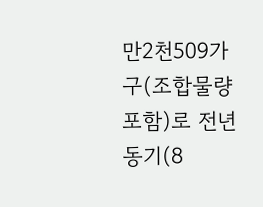만2천509가구(조합물량 포함)로 전년 동기(8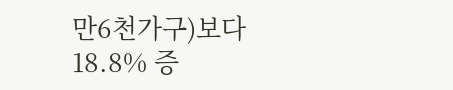만6천가구)보다 18.8% 증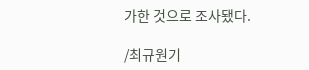가한 것으로 조사됐다.

/최규원기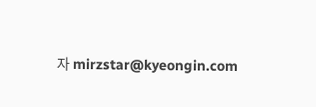자 mirzstar@kyeongin.com